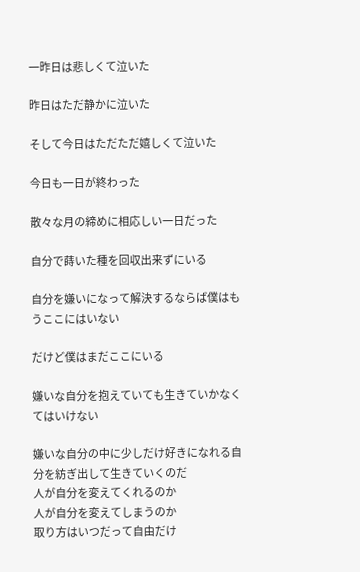一昨日は悲しくて泣いた

昨日はただ静かに泣いた

そして今日はただただ嬉しくて泣いた

今日も一日が終わった

散々な月の締めに相応しい一日だった

自分で蒔いた種を回収出来ずにいる

自分を嫌いになって解決するならば僕はもうここにはいない

だけど僕はまだここにいる

嫌いな自分を抱えていても生きていかなくてはいけない

嫌いな自分の中に少しだけ好きになれる自分を紡ぎ出して生きていくのだ
人が自分を変えてくれるのか
人が自分を変えてしまうのか
取り方はいつだって自由だけ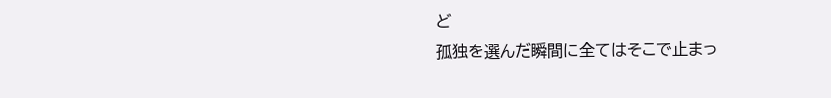ど
孤独を選んだ瞬間に全てはそこで止まっ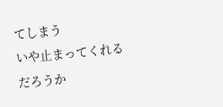てしまう
いや止まってくれる
だろうか